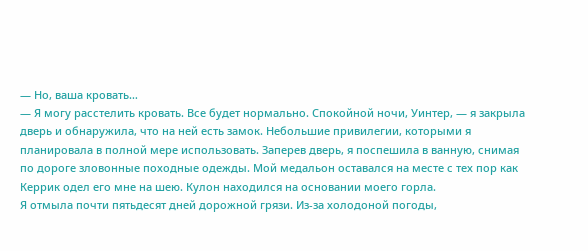— Но, ваша кровать…
— Я могу расстелить кровать. Все будет нормально. Спокойной ночи, Уинтер, — я закрыла дверь и обнаружила, что на ней есть замок. Небольшие привилегии, которыми я планировала в полной мере использовать. Заперев дверь, я поспешила в ванную, снимая по дороге зловонные походные одежды. Мой медальон оставался на месте с тех пор как Керрик одел его мне на шею. Кулон находился на основании моего горла.
Я отмыла почти пятьдесят дней дорожной грязи. Из-за холодоной погоды,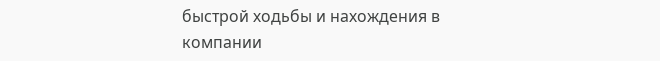быстрой ходьбы и нахождения в компании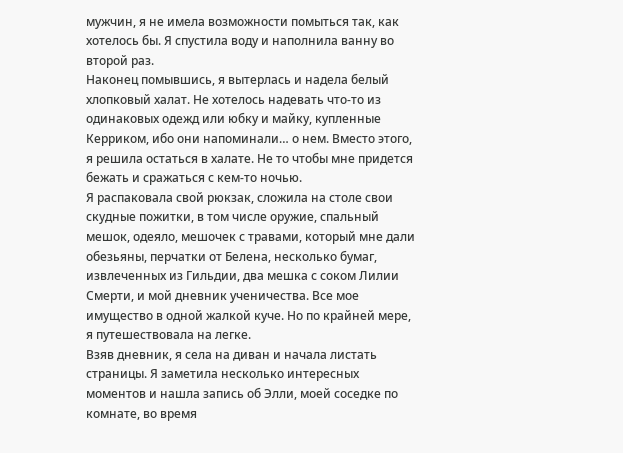мужчин, я не имела возможности помыться так, как хотелось бы. Я спустила воду и наполнила ванну во второй раз.
Наконец помывшись, я вытерлась и надела белый хлопковый халат. Не хотелось надевать что-то из одинаковых одежд или юбку и майку, купленные Керриком, ибо они напоминали… о нем. Вместо этого, я решила остаться в халате. Не то чтобы мне придется бежать и сражаться с кем-то ночью.
Я распаковала свой рюкзак, сложила на столе свои скудные пожитки, в том числе оружие, спальный мешок, одеяло, мешочек с травами, который мне дали обезьяны, перчатки от Белена, несколько бумаг, извлеченных из Гильдии, два мешка с соком Лилии Смерти, и мой дневник ученичества. Все мое имущество в одной жалкой куче. Но по крайней мере, я путешествовала на легке.
Взяв дневник, я села на диван и начала листать страницы. Я заметила несколько интересных моментов и нашла запись об Элли, моей соседке по комнате, во время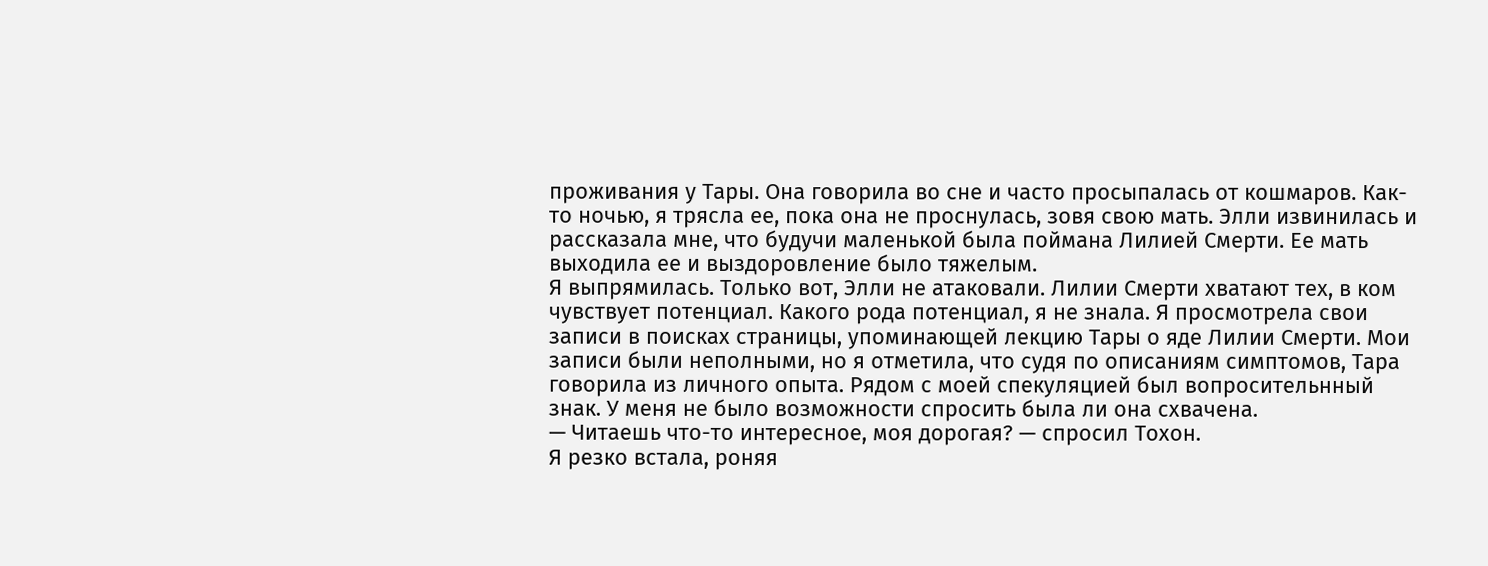проживания у Тары. Она говорила во сне и часто просыпалась от кошмаров. Как-то ночью, я трясла ее, пока она не проснулась, зовя свою мать. Элли извинилась и рассказала мне, что будучи маленькой была поймана Лилией Смерти. Ее мать выходила ее и выздоровление было тяжелым.
Я выпрямилась. Только вот, Элли не атаковали. Лилии Смерти хватают тех, в ком чувствует потенциал. Какого рода потенциал, я не знала. Я просмотрела свои записи в поисках страницы, упоминающей лекцию Тары о яде Лилии Смерти. Мои записи были неполными, но я отметила, что судя по описаниям симптомов, Тара говорила из личного опыта. Рядом с моей спекуляцией был вопросительнный знак. У меня не было возможности спросить была ли она схвачена.
— Читаешь что-то интересное, моя дорогая? — спросил Тохон.
Я резко встала, роняя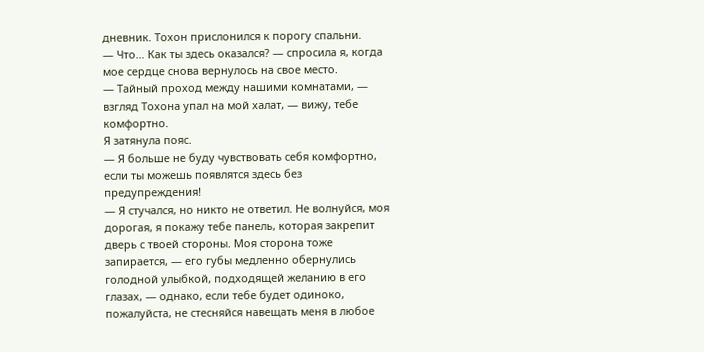дневник. Тохон прислонился к порогу спальни.
— Что… Как ты здесь оказался? — спросила я, когда мое сердце снова вернулось на свое место.
— Тайный проход между нашими комнатами, — взгляд Тохона упал на мой халат, — вижу, тебе комфортно.
Я затянула пояс.
— Я больше не буду чувствовать себя комфортно, если ты можешь появлятся здесь без предупреждения!
— Я стучался, но никто не ответил. Не волнуйся, моя дорогая, я покажу тебе панель, которая закрепит дверь с твоей стороны. Моя сторона тоже запирается, — его губы медленно обернулись голодной улыбкой, подходящей желанию в его глазах, — однако, если тебе будет одиноко, пожалуйста, не стесняйся навещать меня в любое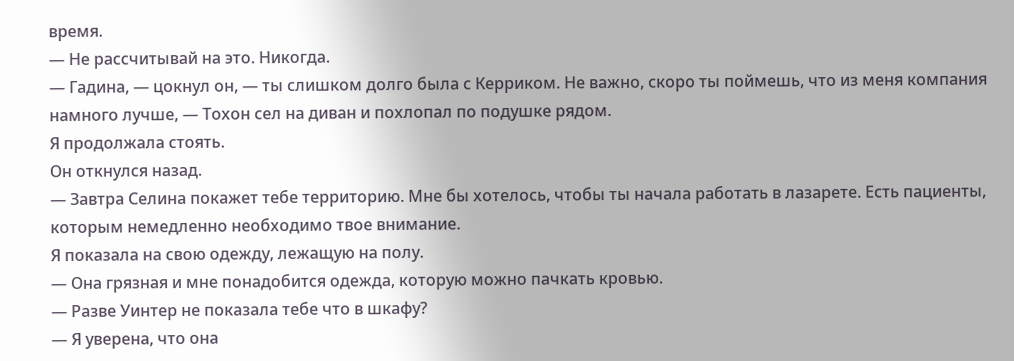время.
— Не рассчитывай на это. Никогда.
— Гадина, — цокнул он, — ты слишком долго была с Керриком. Не важно, скоро ты поймешь, что из меня компания намного лучше, — Тохон сел на диван и похлопал по подушке рядом.
Я продолжала стоять.
Он откнулся назад.
— Завтра Селина покажет тебе территорию. Мне бы хотелось, чтобы ты начала работать в лазарете. Есть пациенты, которым немедленно необходимо твое внимание.
Я показала на свою одежду, лежащую на полу.
— Она грязная и мне понадобится одежда, которую можно пачкать кровью.
— Разве Уинтер не показала тебе что в шкафу?
— Я уверена, что она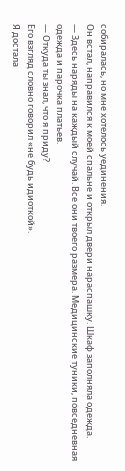собиралась, но мне хотелось уединения.
Он встал, направился к моей спальне и открыл двери нараспашку. Шкаф заполняла одежда.
— Здесь наряды на каждый случай. Все они твоего размера. Медицинские туники, повседневная одежда и парочка платьев.
— Откуда ты знал, что я приду?
Его взгляд словно говорил «не будь идиоткой».
Я достала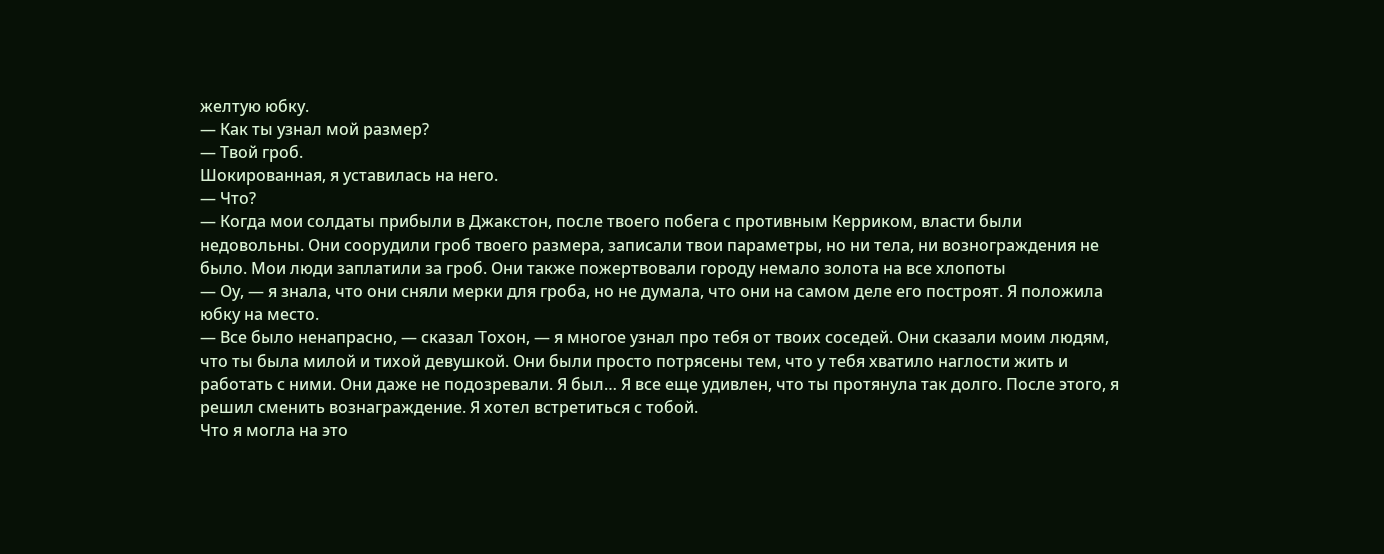желтую юбку.
— Как ты узнал мой размер?
— Твой гроб.
Шокированная, я уставилась на него.
— Что?
— Когда мои солдаты прибыли в Джакстон, после твоего побега с противным Керриком, власти были недовольны. Они соорудили гроб твоего размера, записали твои параметры, но ни тела, ни вознограждения не было. Мои люди заплатили за гроб. Они также пожертвовали городу немало золота на все хлопоты
— Оу, — я знала, что они сняли мерки для гроба, но не думала, что они на самом деле его построят. Я положила юбку на место.
— Все было ненапрасно, — сказал Тохон, — я многое узнал про тебя от твоих соседей. Они сказали моим людям, что ты была милой и тихой девушкой. Они были просто потрясены тем, что у тебя хватило наглости жить и работать с ними. Они даже не подозревали. Я был… Я все еще удивлен, что ты протянула так долго. После этого, я решил сменить вознаграждение. Я хотел встретиться с тобой.
Что я могла на это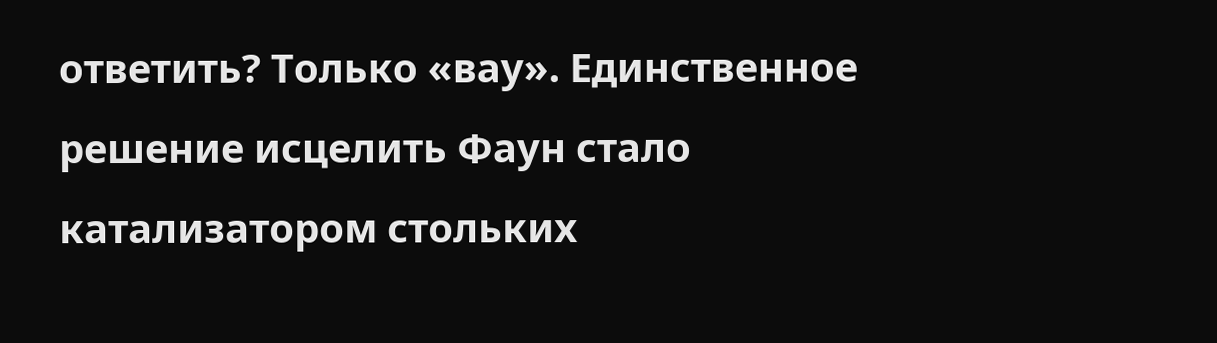ответить? Только «вау». Единственное решение исцелить Фаун стало катализатором стольких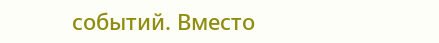событий. Вместо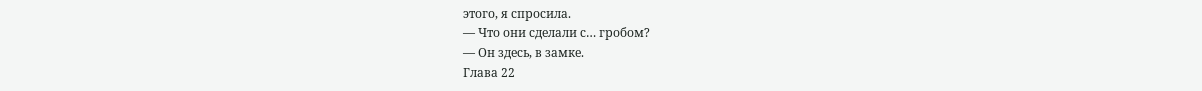этого, я спросила.
— Что они сделали с… гробом?
— Он здесь, в замке.
Глава 22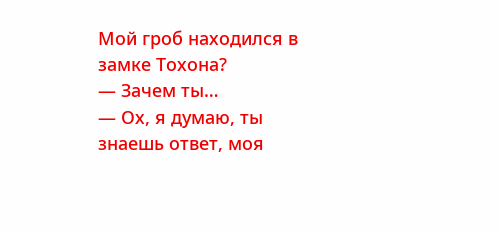Мой гроб находился в замке Тохона?
— Зачем ты…
— Ох, я думаю, ты знаешь ответ, моя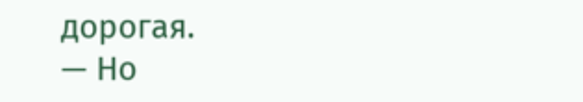дорогая.
— Но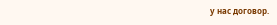у нас договор.